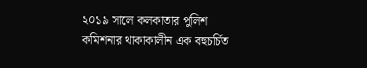২০১৯ সালে কলকাতার পুলিশ কমিশনার থাকাকালীন এক বহুচর্চিত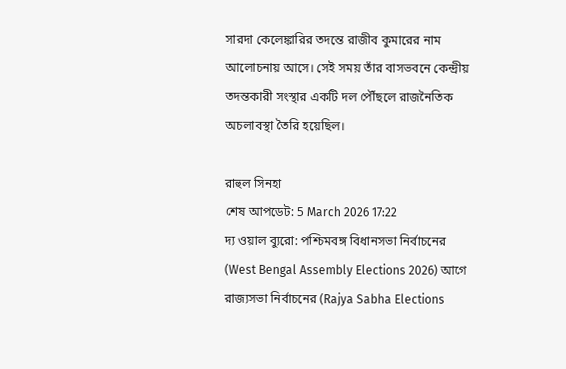সারদা কেলেঙ্কারির তদন্তে রাজীব কুমারের নাম আলোচনায় আসে। সেই সময় তাঁর বাসভবনে কেন্দ্রীয় তদন্তকারী সংস্থার একটি দল পৌঁছলে রাজনৈতিক অচলাবস্থা তৈরি হয়েছিল।

রাহুল সিনহা
শেষ আপডেট: 5 March 2026 17:22
দ্য ওয়াল ব্যুরো: পশ্চিমবঙ্গ বিধানসভা নির্বাচনের (West Bengal Assembly Elections 2026) আগে রাজ্যসভা নির্বাচনের (Rajya Sabha Elections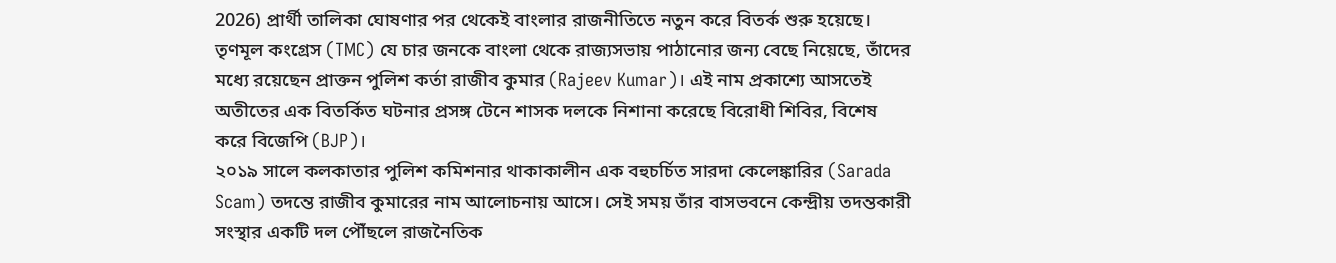2026) প্রার্থী তালিকা ঘোষণার পর থেকেই বাংলার রাজনীতিতে নতুন করে বিতর্ক শুরু হয়েছে। তৃণমূল কংগ্রেস (TMC) যে চার জনকে বাংলা থেকে রাজ্যসভায় পাঠানোর জন্য বেছে নিয়েছে, তাঁদের মধ্যে রয়েছেন প্রাক্তন পুলিশ কর্তা রাজীব কুমার (Rajeev Kumar)। এই নাম প্রকাশ্যে আসতেই অতীতের এক বিতর্কিত ঘটনার প্রসঙ্গ টেনে শাসক দলকে নিশানা করেছে বিরোধী শিবির, বিশেষ করে বিজেপি (BJP)।
২০১৯ সালে কলকাতার পুলিশ কমিশনার থাকাকালীন এক বহুচর্চিত সারদা কেলেঙ্কারির (Sarada Scam) তদন্তে রাজীব কুমারের নাম আলোচনায় আসে। সেই সময় তাঁর বাসভবনে কেন্দ্রীয় তদন্তকারী সংস্থার একটি দল পৌঁছলে রাজনৈতিক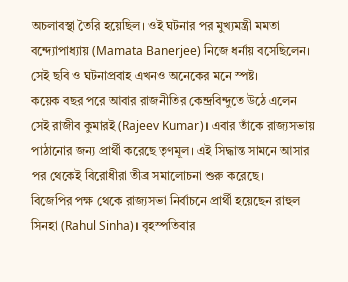অচলাবস্থা তৈরি হয়েছিল। ওই ঘটনার পর মুখ্যমন্ত্রী মমতা বন্দ্যোপাধ্যায় (Mamata Banerjee) নিজে ধর্নায় বসেছিলেন। সেই ছবি ও ঘটনাপ্রবাহ এখনও অনেকের মনে স্পষ্ট।
কয়েক বছর পরে আবার রাজনীতির কেন্দ্রবিন্দুতে উঠে এলেন সেই রাজীব কুমারই (Rajeev Kumar)। এবার তাঁকে রাজ্যসভায় পাঠানোর জন্য প্রার্থী করেছে তৃণমূল। এই সিদ্ধান্ত সামনে আসার পর থেকেই বিরোধীরা তীব্র সমালোচনা শুরু করেছে।
বিজেপির পক্ষ থেকে রাজ্যসভা নির্বাচনে প্রার্থী হয়েছেন রাহুল সিনহা (Rahul Sinha)। বৃহস্পতিবার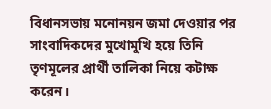বিধানসভায় মনোনয়ন জমা দেওয়ার পর সাংবাদিকদের মুখোমুখি হয়ে তিনি তৃণমূলের প্রার্থী তালিকা নিয়ে কটাক্ষ করেন।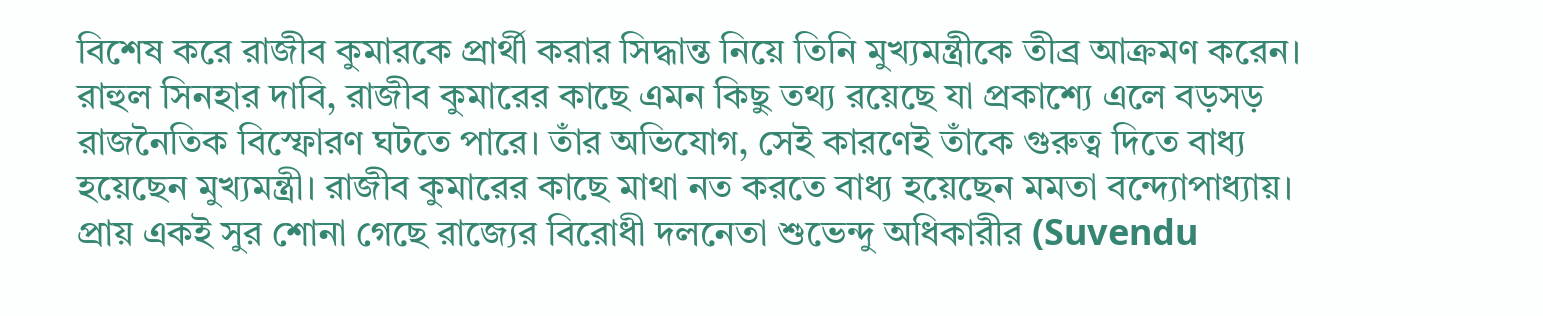বিশেষ করে রাজীব কুমারকে প্রার্থী করার সিদ্ধান্ত নিয়ে তিনি মুখ্যমন্ত্রীকে তীব্র আক্রমণ করেন।
রাহুল সিনহার দাবি, রাজীব কুমারের কাছে এমন কিছু তথ্য রয়েছে যা প্রকাশ্যে এলে বড়সড় রাজনৈতিক বিস্ফোরণ ঘটতে পারে। তাঁর অভিযোগ, সেই কারণেই তাঁকে গুরুত্ব দিতে বাধ্য হয়েছেন মুখ্যমন্ত্রী। রাজীব কুমারের কাছে মাথা নত করতে বাধ্য হয়েছেন মমতা বন্দ্যোপাধ্যায়।
প্রায় একই সুর শোনা গেছে রাজ্যের বিরোধী দলনেতা শুভেন্দু অধিকারীর (Suvendu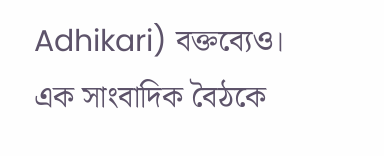Adhikari) বক্তব্যেও। এক সাংবাদিক বৈঠকে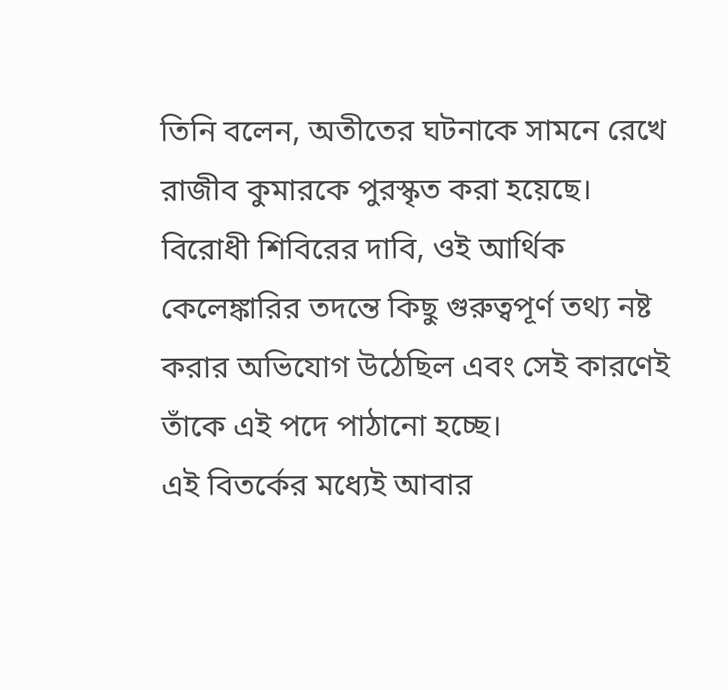তিনি বলেন, অতীতের ঘটনাকে সামনে রেখে রাজীব কুমারকে পুরস্কৃত করা হয়েছে। বিরোধী শিবিরের দাবি, ওই আর্থিক কেলেঙ্কারির তদন্তে কিছু গুরুত্বপূর্ণ তথ্য নষ্ট করার অভিযোগ উঠেছিল এবং সেই কারণেই তাঁকে এই পদে পাঠানো হচ্ছে।
এই বিতর্কের মধ্যেই আবার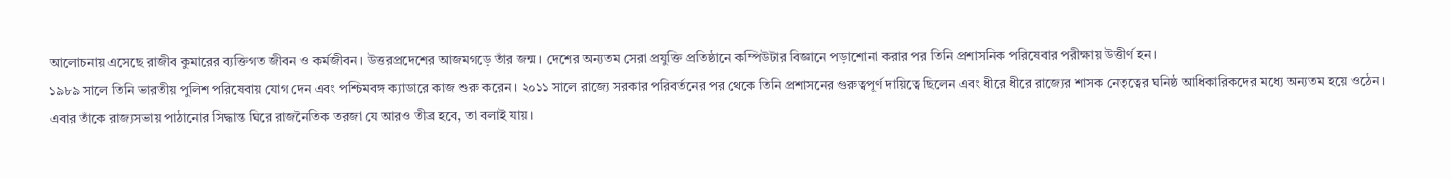আলোচনায় এসেছে রাজীব কুমারের ব্যক্তিগত জীবন ও কর্মজীবন। উত্তরপ্রদেশের আজমগড়ে তাঁর জন্ম। দেশের অন্যতম সেরা প্রযুক্তি প্রতিষ্ঠানে কম্পিউটার বিজ্ঞানে পড়াশোনা করার পর তিনি প্রশাসনিক পরিষেবার পরীক্ষায় উত্তীর্ণ হন।
১৯৮৯ সালে তিনি ভারতীয় পুলিশ পরিষেবায় যোগ দেন এবং পশ্চিমবঙ্গ ক্যাডারে কাজ শুরু করেন। ২০১১ সালে রাজ্যে সরকার পরিবর্তনের পর থেকে তিনি প্রশাসনের গুরুত্বপূর্ণ দায়িত্বে ছিলেন এবং ধীরে ধীরে রাজ্যের শাসক নেতৃত্বের ঘনিষ্ঠ আধিকারিকদের মধ্যে অন্যতম হয়ে ওঠেন।
এবার তাঁকে রাজ্যসভায় পাঠানোর সিদ্ধান্ত ঘিরে রাজনৈতিক তরজা যে আরও তীব্র হবে, তা বলাই যায়।